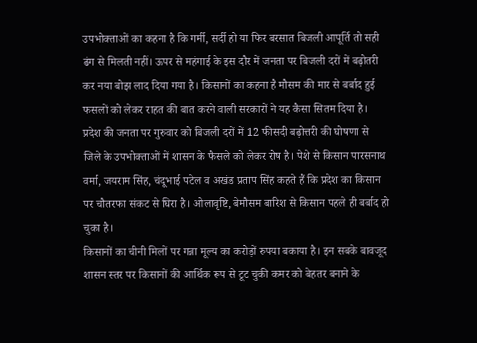उपभोक्ताओं का कहना है कि गर्मी, सर्दी हो या फिर बरसात बिजली आपूर्ति तो सही ढंग से मिलती नहीं। ऊपर से महंगाई के इस दौर में जनता पर बिजली दरों में बढ़ोतरी कर नया बोझ लाद दिया गया है। किसानों का कहना है मौसम की मार से बर्बाद हुई फसलों को लेकर राहत की बात करने वाली सरकारों ने यह कैसा सितम दिया है।
प्रदेश की जनता पर गुरुवार को बिजली दरों में 12 फीसदी बढ़ोत्तरी की घोषणा से जिले के उपभोक्ताओं में शासन के फैसले को लेकर रोष है। पेशे से किसान पारसनाथ वर्मा, जयराम सिंह, चंदूभाई पटेल व अखंड प्रताप सिंह कहते हैं कि प्रदेश का किसान पर चौतरफा संकट से घिरा है। ओलावृष्टि, बेमौसम बारिश से किसान पहले ही बर्बाद हो चुका है।
किसानों का चीनी मिलों पर गन्ना मूल्य का करोड़ों रुपया बकाया है। इन सबके बावजूद शासन स्तर पर किसानों की आर्थिक रूप से टूट चुकी कमर को बेहतर बनाने के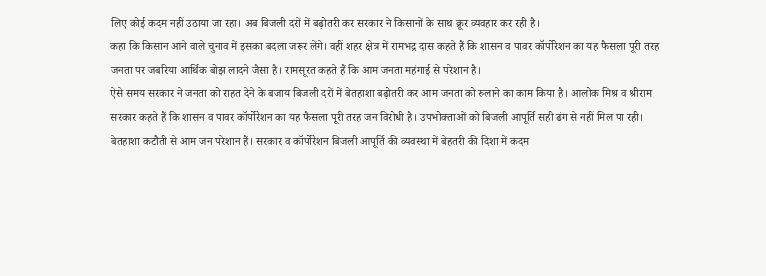लिए कोई कदम नहीं उठाया जा रहा। अब बिजली दरों में बढ़ोतरी कर सरकार ने किसानों के साथ क्रूर व्यवहार कर रही है।
कहा कि किसान आने वाले चुनाव में इसका बदला जरूर लेंगे। वहीं शहर क्षेत्र में रामभद्र दास कहते हैं कि शासन व पावर कॉर्पोरेशन का यह फैसला पूरी तरह जनता पर जबरिया आर्थिक बोझ लादने जैसा है। रामसूरत कहते हैं कि आम जनता महंगाई से परेशान है।
ऐसे समय सरकार ने जनता को राहत देने के बजाय बिजली दरों में बेतहाशा बढ़ोतरी कर आम जनता को रुलाने का काम किया है। आलोक मिश्र व श्रीराम सरकार कहते हैं कि शासन व पावर कॉर्पोरेशन का यह फैसला पूरी तरह जन विरोधी है। उपभोक्ताओं को बिजली आपूर्ति सही ढंग से नहीं मिल पा रही।
बेतहाशा कटौती से आम जन परेशान हैं। सरकार व कॉर्पोरेशन बिजली आपूर्ति की व्यवस्था में बेहतरी की दिशा में कदम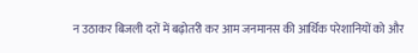न उठाकर बिजली दरों में बढ़ोतरी कर आम जनमानस की आर्थिक परेशानियों को और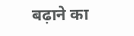बढ़ाने का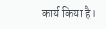कार्य किया है।